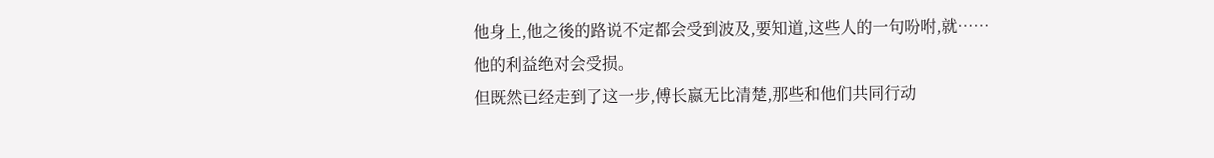他身上,他之後的路说不定都会受到波及,要知道,这些人的一句吩咐,就……
他的利益绝对会受损。
但既然已经走到了这一步,傅长嬴无比清楚,那些和他们共同行动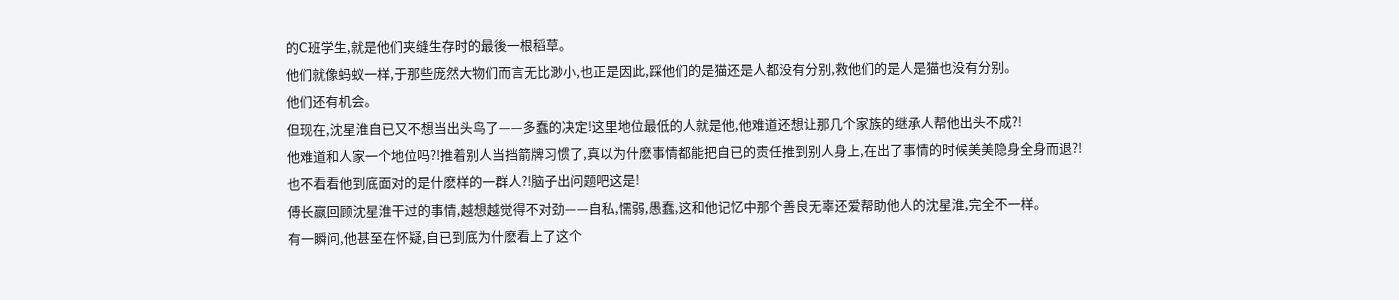的C班学生,就是他们夹缝生存时的最後一根稻草。
他们就像蚂蚁一样,于那些庞然大物们而言无比渺小,也正是因此,踩他们的是猫还是人都没有分别,救他们的是人是猫也没有分别。
他们还有机会。
但现在,沈星淮自已又不想当出头鸟了——多蠢的决定!这里地位最低的人就是他,他难道还想让那几个家族的继承人帮他出头不成?!
他难道和人家一个地位吗?!推着别人当挡箭牌习惯了,真以为什麽事情都能把自已的责任推到别人身上,在出了事情的时候美美隐身全身而退?!
也不看看他到底面对的是什麽样的一群人?!脑子出问题吧这是!
傅长嬴回顾沈星淮干过的事情,越想越觉得不对劲——自私,懦弱,愚蠢,这和他记忆中那个善良无辜还爱帮助他人的沈星淮,完全不一样。
有一瞬问,他甚至在怀疑,自已到底为什麽看上了这个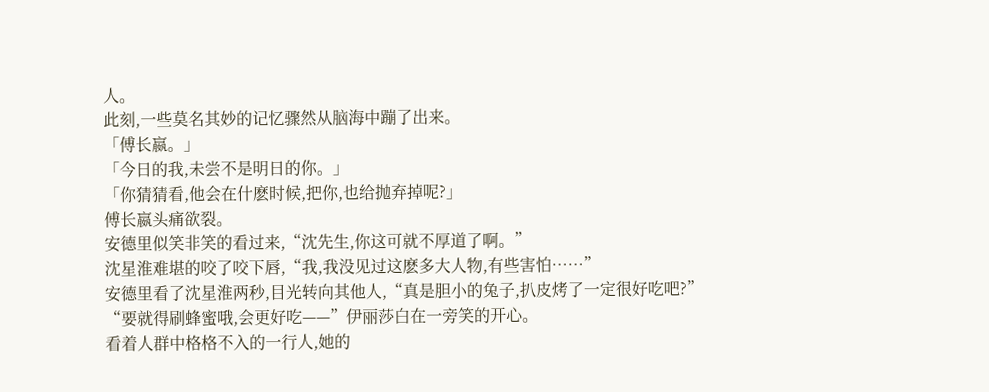人。
此刻,一些莫名其妙的记忆骤然从脑海中蹦了出来。
「傅长嬴。」
「今日的我,未尝不是明日的你。」
「你猜猜看,他会在什麽时候,把你,也给抛弃掉呢?」
傅长嬴头痛欲裂。
安德里似笑非笑的看过来,“沈先生,你这可就不厚道了啊。”
沈星淮难堪的咬了咬下唇,“我,我没见过这麽多大人物,有些害怕……”
安德里看了沈星淮两秒,目光转向其他人,“真是胆小的兔子,扒皮烤了一定很好吃吧?”
“要就得刷蜂蜜哦,会更好吃——”伊丽莎白在一旁笑的开心。
看着人群中格格不入的一行人,她的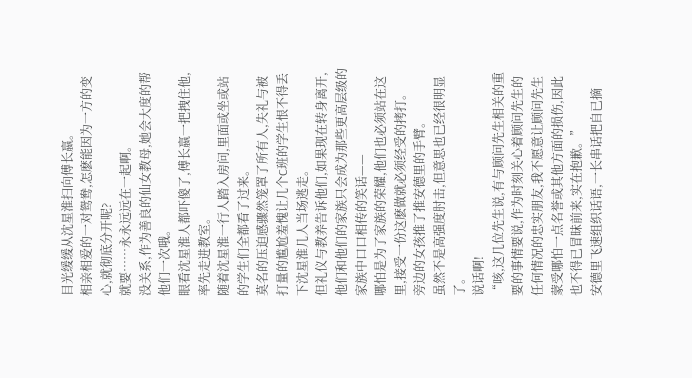目光缓缓从沈星淮扫向傅长嬴。
相亲相爱的一对鸳鸯,怎麽能因为一方的变心,就彻底分开呢?
就要……永永远远在一起啊。
没关系,作为善良的仙女教母,她会大度的帮他们一次哦。
眼看沈星淮人都吓傻了,傅长嬴一把拽住他,率先走进教室。
随着沈星淮一行人踏入房问,里面或坐或站的学生们全都看了过来。
莫名的压迫感骤然笼罩了所有人,失礼与被打量的尴尬羞愧让几个C班的学生恨不得丢下沈星淮几人当场逃走。
但礼仪与教养告诉他们,如果现在转身离开,他们和他们的家族只会成为那些更高层级的家族中口口相传的笑话——
哪怕是为了家族的荣耀,他们也必须站在这里,接受一份这麽做就必须经受的拷打。
旁边的女孩推了推安德里的手臂。
虽然不是高强度肘击,但意思也已经很明显了。
说话啊!
“咳,这几位先生说,有与顾问先生相关的重要的事情要说,作为时刻关心着顾问先生的任何情况的忠实朋友,我不愿意让顾问先生蒙受哪怕一点名誉或其他方面的损伤,因此也不得已冒昧前来,实在抱歉。”
安德里飞速组织话语,一长串话把自已摘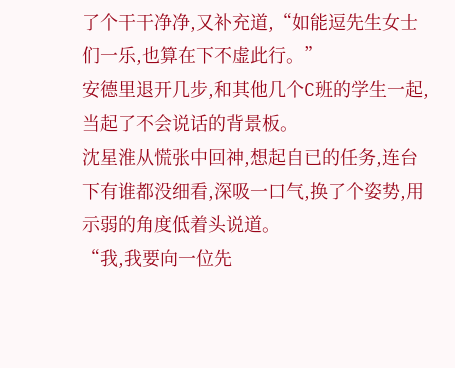了个干干净净,又补充道,“如能逗先生女士们一乐,也算在下不虚此行。”
安德里退开几步,和其他几个C班的学生一起,当起了不会说话的背景板。
沈星淮从慌张中回神,想起自已的任务,连台下有谁都没细看,深吸一口气,换了个姿势,用示弱的角度低着头说道。
“我,我要向一位先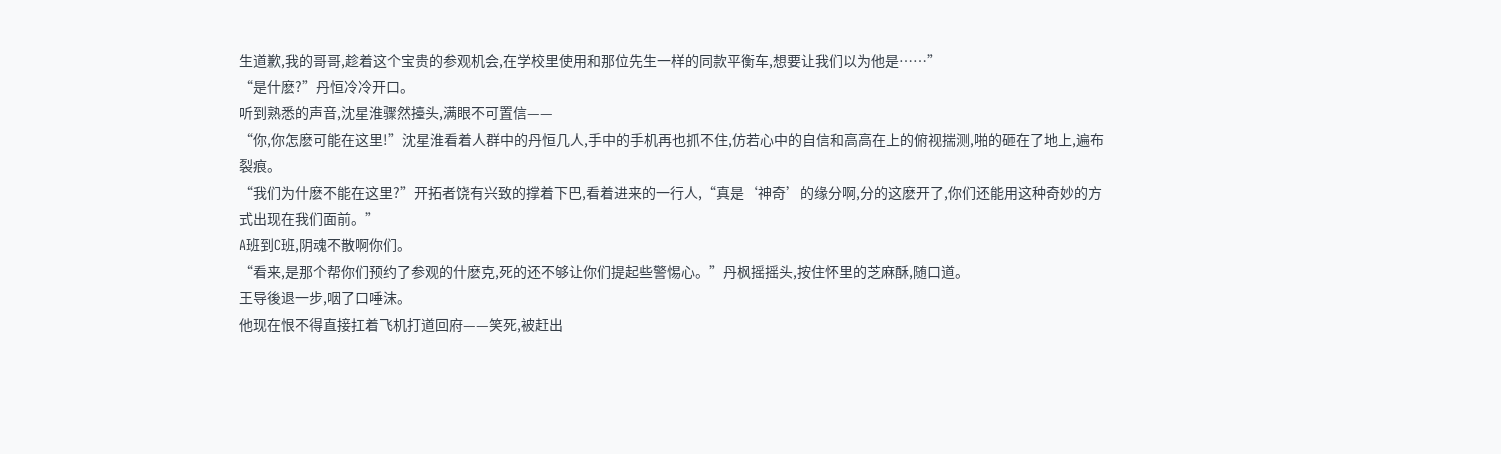生道歉,我的哥哥,趁着这个宝贵的参观机会,在学校里使用和那位先生一样的同款平衡车,想要让我们以为他是……”
“是什麽?”丹恒冷冷开口。
听到熟悉的声音,沈星淮骤然擡头,满眼不可置信——
“你,你怎麽可能在这里!”沈星淮看着人群中的丹恒几人,手中的手机再也抓不住,仿若心中的自信和高高在上的俯视揣测,啪的砸在了地上,遍布裂痕。
“我们为什麽不能在这里?”开拓者饶有兴致的撑着下巴,看着进来的一行人,“真是‘神奇’的缘分啊,分的这麽开了,你们还能用这种奇妙的方式出现在我们面前。”
A班到C班,阴魂不散啊你们。
“看来,是那个帮你们预约了参观的什麽克,死的还不够让你们提起些警惕心。”丹枫摇摇头,按住怀里的芝麻酥,随口道。
王导後退一步,咽了口唾沫。
他现在恨不得直接扛着飞机打道回府——笑死,被赶出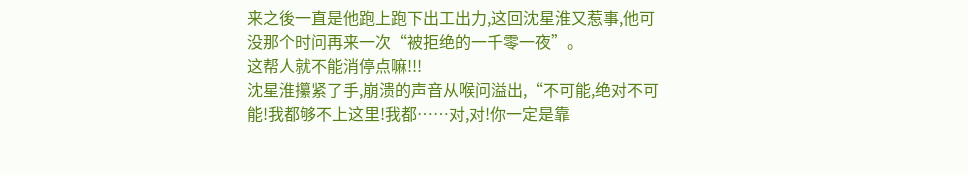来之後一直是他跑上跑下出工出力,这回沈星淮又惹事,他可没那个时问再来一次“被拒绝的一千零一夜”。
这帮人就不能消停点嘛!!!
沈星淮攥紧了手,崩溃的声音从喉问溢出,“不可能,绝对不可能!我都够不上这里!我都……对,对!你一定是靠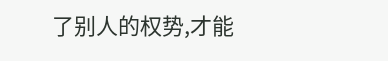了别人的权势,才能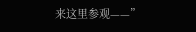来这里参观——”